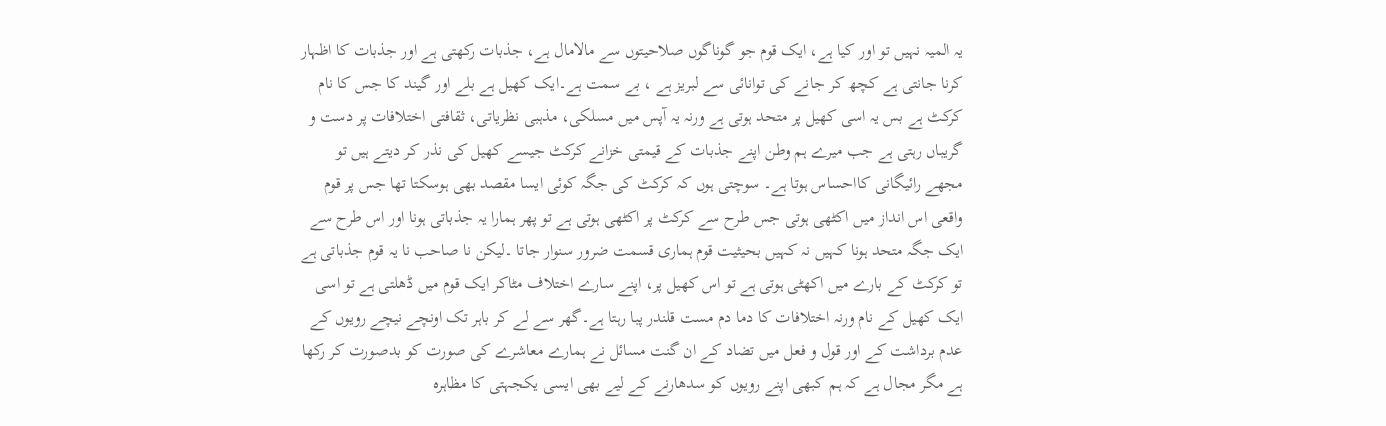یہ المیہ نہیں تو اور کیا ہے، ایک قوم جو گوناگوں صلاحیتوں سے مالامال ہے، جذبات رکھتی ہے اور جذبات کا اظہار کرنا جانتی ہے کچھ کر جانے کی توانائی سے لبریز ہے ، بے سمت ہے۔ایک کھیل ہے بلے اور گیند کا جس کا نام کرکٹ ہے بس یہ اسی کھیل پر متحد ہوتی ہے ورنہ یہ آپس میں مسلکی، مذہبی نظریاتی، ثقافتی اختلافات پر دست و گریباں رہتی ہے جب میرے ہم وطن اپنے جذبات کے قیمتی خزانے کرکٹ جیسے کھیل کی نذر کر دیتے ہیں تو مجھے رائیگانی کااحساس ہوتا ہے۔ سوچتی ہوں کہ کرکٹ کی جگہ کوئی ایسا مقصد بھی ہوسکتا تھا جس پر قوم واقعی اس انداز میں اکٹھی ہوتی جس طرح سے کرکٹ پر اکٹھی ہوتی ہے تو پھر ہمارا یہ جذباتی ہونا اور اس طرح سے ایک جگہ متحد ہونا کہیں نہ کہیں بحیثیت قوم ہماری قسمت ضرور سنوار جاتا ۔لیکن نا صاحب نا یہ قوم جذباتی ہے تو کرکٹ کے بارے میں اکھٹی ہوتی ہے تو اس کھیل پر، اپنے سارے اختلاف مٹاکر ایک قوم میں ڈھلتی ہے تو اسی ایک کھیل کے نام ورنہ اختلافات کا دما دم مست قلندر پبا رہتا ہے۔گھر سے لے کر باہر تک اونچے نیچے رویوں کے عدم برداشت کے اور قول و فعل میں تضاد کے ان گنت مسائل نے ہمارے معاشرے کی صورت کو بدصورت کر رکھا ہے مگر مجال ہے کہ ہم کبھی اپنے رویوں کو سدھارنے کے لیے بھی ایسی یکجہتی کا مظاہرہ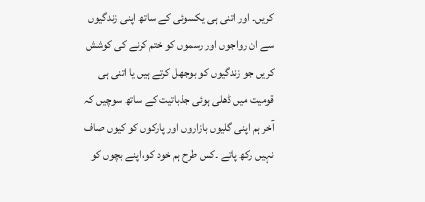کریں۔ اور اتنی ہی یکسوئی کے ساتھ اپنی زندگیوں سے ان رواجوں اور رسموں کو ختم کرنے کی کوشش کریں جو زندگیوں کو بوجھل کرتے ہیں یا اتنی ہی قومیت میں ڈھلی ہوئی جذباتیت کے ساتھ سوچیں کہ آخر ہم اپنی گلیوں بازاروں اور پارکوں کو کیوں صاف نہیں رکھ پاتے ۔کس طرح ہم خود کو،اپنے بچوں کو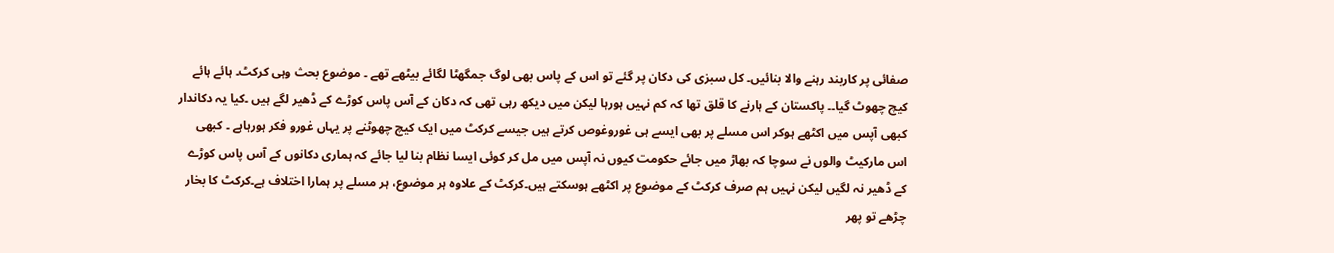صفائی پر کاربند رہنے والا بنائیں۔ کل سبزی کی دکان پر گئے تو اس کے پاس بھی لوگ جمگھٹا لگائے بیٹھے تھے ۔ موضوع بحث وہی کرکٹ۔ ہائے ہائے کیچ چھوٹ گیا۔۔ پاکستان کے ہارنے کا قلق تھا کہ کم نہیں ہورہا لیکن میں دیکھ رہی تھی کہ دکان کے آس پاس کوڑے کے ڈھیر لگے ہیں ۔کیا یہ دکاندار کبھی آپس میں اکٹھے ہوکر اس مسلے پر بھی ایسے ہی غوروغوص کرتے ہیں جیسے کرکٹ میں ایک کیچ چھوٹنے پر یہاں غورو فکر ہورہاہے ۔ کبھی اس مارکیٹ والوں نے سوچا کہ بھاڑ میں جائے حکومت کیوں نہ آپس میں مل کر کوئی ایسا نظام بنا لیا جائے کہ ہماری دکانوں کے آس پاس کوڑے کے ڈھیر نہ لگیں لیکن نہیں ہم صرف کرکٹ کے موضوع پر اکٹھے ہوسکتے ہیں۔کرکٹ کے علاوہ ہر موضوع، ہر مسلے پر ہمارا اختلاف ہے۔کرکٹ کا بخار چڑھے تو پھر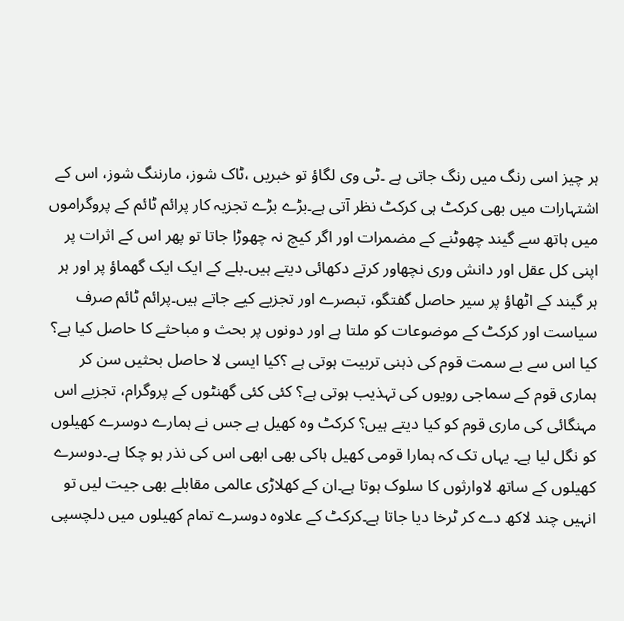ہر چیز اسی رنگ میں رنگ جاتی ہے ۔ٹی وی لگاؤ تو خبریں ،ٹاک شوز، مارننگ شوز، اس کے اشتہارات میں بھی کرکٹ ہی کرکٹ نظر آتی ہے۔بڑے بڑے تجزیہ کار پرائم ٹائم کے پروگراموں میں ہاتھ سے گیند چھوٹنے کے مضمرات اور اگر کیچ نہ چھوڑا جاتا تو پھر اس کے اثرات پر اپنی کل عقل اور دانش وری نچھاور کرتے دکھائی دیتے ہیں۔بلے کے ایک ایک گھماؤ پر اور ہر ہر گیند کے اٹھاؤ پر سیر حاصل گفتگو، تبصرے اور تجزیے کیے جاتے ہیں۔پرائم ٹائم صرف سیاست اور کرکٹ کے موضوعات کو ملتا ہے اور دونوں پر بحث و مباحثے کا حاصل کیا ہے؟ کیا اس سے بے سمت قوم کی ذہنی تربیت ہوتی ہے ؟کیا ایسی لا حاصل بحثیں سن کر ہماری قوم کے سماجی رویوں کی تہذیب ہوتی ہے؟ کئی کئی گھنٹوں کے پروگرام، تجزیے اس مہنگائی کی ماری قوم کو کیا دیتے ہیں؟ کرکٹ وہ کھیل ہے جس نے ہمارے دوسرے کھیلوں کو نگل لیا ہے۔ یہاں تک کہ ہمارا قومی کھیل ہاکی بھی ابھی اس کی نذر ہو چکا ہے۔دوسرے کھیلوں کے ساتھ لاوارثوں کا سلوک ہوتا ہے۔ان کے کھلاڑی عالمی مقابلے بھی جیت لیں تو انہیں چند لاکھ دے کر ٹرخا دیا جاتا ہے۔کرکٹ کے علاوہ دوسرے تمام کھیلوں میں دلچسپی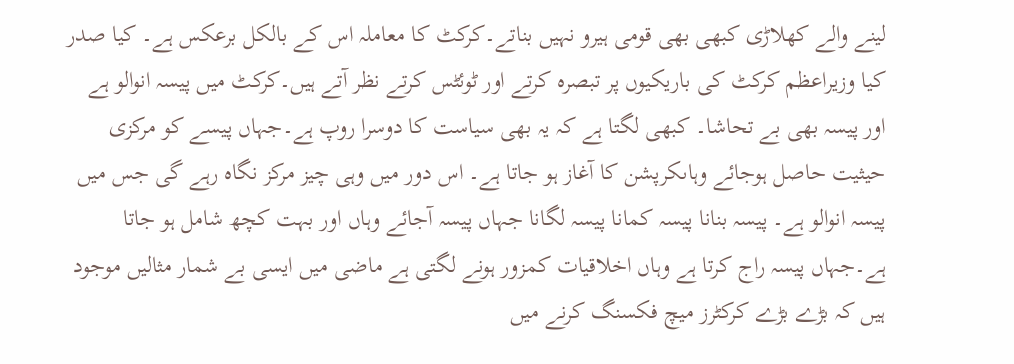لینے والے کھلاڑی کبھی بھی قومی ہیرو نہیں بناتے۔کرکٹ کا معاملہ اس کے بالکل برعکس ہے۔ کیا صدر کیا وزیراعظم کرکٹ کی باریکیوں پر تبصرہ کرتے اور ٹوئٹس کرتے نظر آتے ہیں۔کرکٹ میں پیسہ انوالو ہے اور پیسہ بھی بے تحاشا۔ کبھی لگتا ہے کہ یہ بھی سیاست کا دوسرا روپ ہے۔جہاں پیسے کو مرکزی حیثیت حاصل ہوجائے وہاںکرپشن کا آغاز ہو جاتا ہے۔ اس دور میں وہی چیز مرکز نگاہ رہے گی جس میں پیسہ انوالو ہے۔ پیسہ بنانا پیسہ کمانا پیسہ لگانا جہاں پیسہ آجائے وہاں اور بہت کچھ شامل ہو جاتا ہے۔جہاں پیسہ راج کرتا ہے وہاں اخلاقیات کمزور ہونے لگتی ہے ماضی میں ایسی بے شمار مثالیں موجود ہیں کہ بڑے بڑے کرکٹرز میچ فکسنگ کرنے میں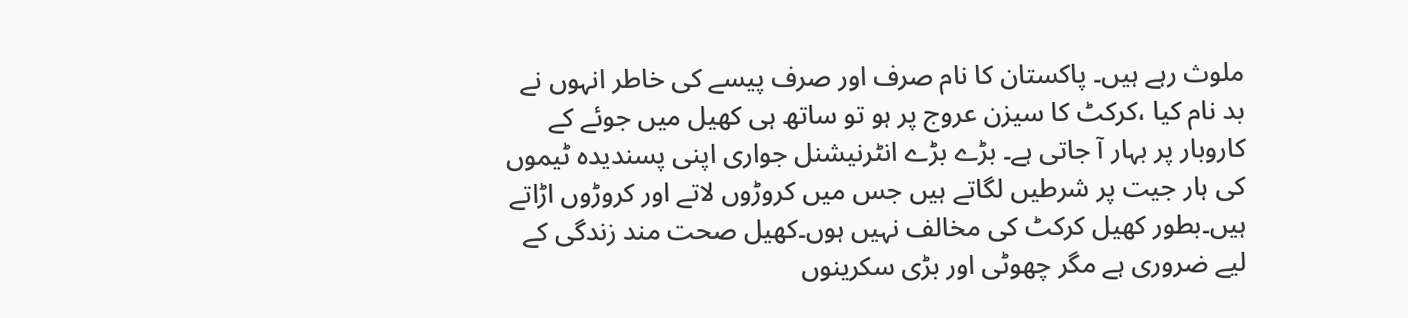ملوث رہے ہیں۔ پاکستان کا نام صرف اور صرف پیسے کی خاطر انہوں نے بد نام کیا ،کرکٹ کا سیزن عروج پر ہو تو ساتھ ہی کھیل میں جوئے کے کاروبار پر بہار آ جاتی ہے۔ بڑے بڑے انٹرنیشنل جواری اپنی پسندیدہ ٹیموں کی ہار جیت پر شرطیں لگاتے ہیں جس میں کروڑوں لاتے اور کروڑوں اڑاتے ہیں۔بطور کھیل کرکٹ کی مخالف نہیں ہوں۔کھیل صحت مند زندگی کے لیے ضروری ہے مگر چھوٹی اور بڑی سکرینوں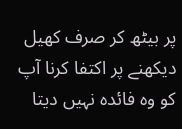پر بیٹھ کر صرف کھیل دیکھنے پر اکتفا کرنا آپ کو وہ فائدہ نہیں دیتا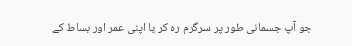جو آپ جسمانی طور پر سرگرم رہ کر یا اپنی عمر اور بساط کے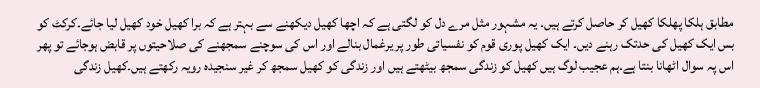مطابق ہلکا پھلکا کھیل کر حاصل کرتے ہیں۔ یہ مشہور مثل مرے دل کو لگتی ہے کہ اچھا کھیل دیکھنے سے بہتر ہے کہ برا کھیل خود کھیل لیا جائے۔کرکٹ کو بس ایک کھیل کی حدتک رہنے دیں۔ ایک کھیل پوری قوم کو نفسیاتی طور پر یرغمال بنالے اور اس کی سوچنے سمجھنے کی صلاحیتوں پر قابض ہوجائے تو پھر اس پہ سوال اٹھانا بنتا ہے۔ہم عجیب لوگ ہیں کھیل کو زندگی سمجھ بیٹھتے ہیں اور زندگی کو کھیل سمجھ کر غیر سنجیدہ رویہ رکھتے ہیں۔کھیل زندگی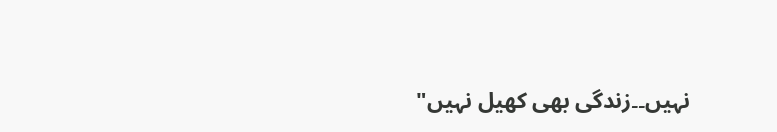نہیں۔۔زندگی بھی کھیل نہیں"